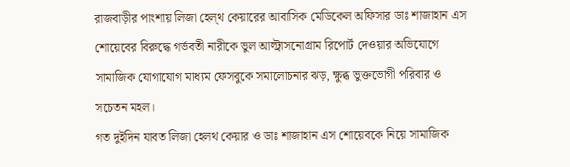রাজবাড়ীর পাংশায় লিজা হেল্থ কেয়ারের আবাসিক মেডিকেল অফিসার ডাঃ শাজাহান এস শোয়েবের বিরুদ্ধে গর্ভবতী নারীকে ভুল আল্ট্রাসনোগ্রাম রিপোর্ট দেওয়ার অভিযোগে সামাজিক যোগাযোগ মাধ্যম ফেসবুকে সমালোচনার ঝড়, ক্ষুব্ধ ভুক্তভোগী পরিবার ও সচেতন মহল।
গত দুইদিন যাবত লিজা হেলথ কেয়ার ও ডাঃ শাজাহান এস শোয়েবকে নিয়ে সামাজিক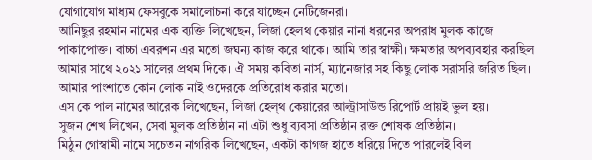যোগাযোগ মাধ্যম ফেসবুকে সমালোচনা করে যাচ্ছেন নেটিজেনরা।
আনিছুর রহমান নামের এক ব্যক্তি লিখেছেন, লিজা হেলথ কেয়ার নানা ধরনের অপরাধ মুলক কাজে পাকাপোক্ত। বাচ্চা এবরশন এর মতো জঘন্য কাজ করে থাকে। আমি তার স্বাক্ষী। ক্ষমতার অপব্যবহার করছিল আমার সাথে ২০২১ সালের প্রথম দিকে। ঐ সময় কবিতা নার্স, ম্যানেজার সহ কিছু লোক সরাসরি জরিত ছিল। আমার পাংশাতে কোন লোক নাই ওদেরকে প্রতিরোধ করার মতো।
এস কে পাল নামের আরেক লিখেছেন, লিজা হেল্থ কেয়ারের আল্ট্রাসাউন্ড রিপোর্ট প্রায়ই ভুল হয়।
সুজন শেখ লিখেন, সেবা মুলক প্রতিষ্ঠান না এটা শুধু ব্যবসা প্রতিষ্ঠান রক্ত শোষক প্রতিষ্ঠান।
মিঠুন গোস্বামী নামে সচেতন নাগরিক লিখেছেন, একটা কাগজ হাতে ধরিয়ে দিতে পারলেই বিল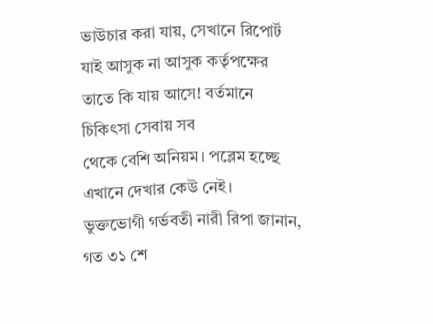ভাউচার করা যায়, সেখানে রিপোর্ট যাই আসুক না আসুক কর্তৃপক্ষের তাতে কি যায় আসে! বর্তমানে চিকিৎসা সেবায় সব
থেকে বেশি অনিয়ম। পব্লেম হচ্ছে এখানে দেখার কেউ নেই।
ভুক্তভোগী গর্ভবতী নারী রিপা জানান, গত ৩১ শে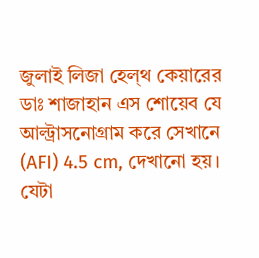জুলাই লিজা হেল্থ কেয়ারের ডাঃ শাজাহান এস শোয়েব যে আল্ট্রাসনোগ্রাম করে সেখানে (AFI) 4.5 cm, দেখানো হয়। যেটা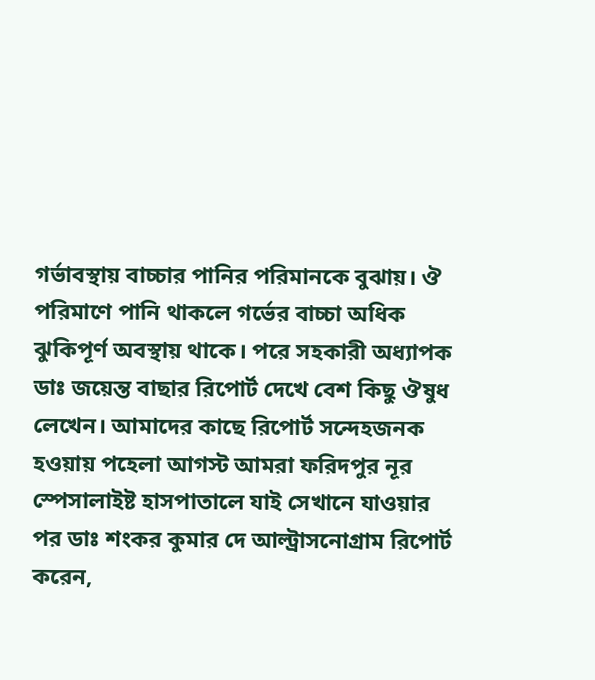গর্ভাবস্থায় বাচ্চার পানির পরিমানকে বুঝায়। ঔ পরিমাণে পানি থাকলে গর্ভের বাচ্চা অধিক ঝুকিপূর্ণ অবস্থায় থাকে। পরে সহকারী অধ্যাপক ডাঃ জয়েন্ত বাছার রিপোর্ট দেখে বেশ কিছু ঔষুধ লেখেন। আমাদের কাছে রিপোর্ট সন্দেহজনক হওয়ায় পহেলা আগস্ট আমরা ফরিদপুর নূর স্পেসালাইষ্ট হাসপাতালে যাই সেখানে যাওয়ার পর ডাঃ শংকর কুমার দে আল্ট্রাসনোগ্রাম রিপোর্ট করেন,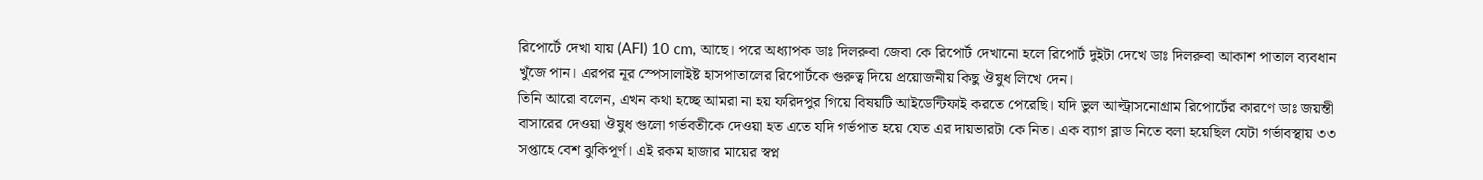রিপোর্টে দেখা যায় (AFI) 10 cm, আছে। পরে অধ্যাপক ডাঃ দিলরুবা জেবা কে রিপোর্ট দেখানো হলে রিপোর্ট দুইটা দেখে ডাঃ দিলরুবা আকাশ পাতাল ব্যবধান খুঁজে পান। এরপর নূর স্পেসালাইষ্ট হাসপাতালের রিপোর্টকে গুরুত্ব দিয়ে প্রয়োজনীয় কিছু ঔষুধ লিখে দেন।
তিনি আরো বলেন, এখন কথা হচ্ছে আমরা না হয় ফরিদপুর গিয়ে বিষয়টি আইডেন্টিফাই করতে পেরেছি। যদি ভুল আল্ট্রাসনোগ্রাম রিপোর্টের কারণে ডাঃ জয়ন্তী বাসারের দেওয়া ঔষুধ গুলো গর্ভবতীকে দেওয়া হত এতে যদি গর্ভপাত হয়ে যেত এর দায়ভারটা কে নিত। এক ব্যাগ ব্লাড নিতে বলা হয়েছিল যেটা গর্ভাবস্থায় ৩৩ সপ্তাহে বেশ ঝুকিপূর্ণ। এই রকম হাজার মায়ের স্বপ্ন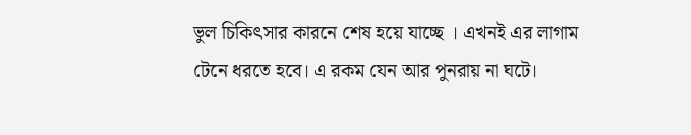ভুল চিকিৎসার কারনে শেষ হয়ে যাচ্ছে । এখনই এর লাগাম টেনে ধরতে হবে। এ রকম যেন আর পুনরায় না ঘটে।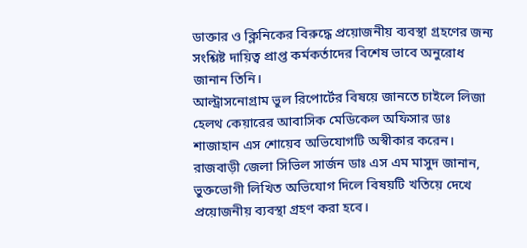ডাক্তার ও ক্লিনিকের বিরুদ্ধে প্রয়োজনীয় ব্যবস্থা গ্রহণের জন্য সংশ্লিষ্ট দায়িত্ব প্রাপ্ত কর্মকর্তাদের বিশেষ ভাবে অনুরোধ জানান তিনি।
আল্ট্রাসনোগ্রাম ভুল রিপোর্টের বিষয়ে জানতে চাইলে লিজা হেলথ কেয়ারের আবাসিক মেডিকেল অফিসার ডাঃ শাজাহান এস শোয়েব অভিযোগটি অস্বীকার করেন।
রাজবাড়ী জেলা সিভিল সার্জন ডাঃ এস এম মাসুদ জানান, ভুক্তভোগী লিখিত অভিযোগ দিলে বিষয়টি খতিয়ে দেখে প্রয়োজনীয় ব্যবস্থা গ্রহণ করা হবে।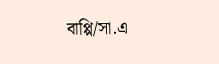বাপ্পি/সা.এ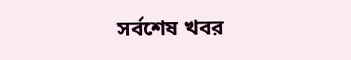সর্বশেষ খবর